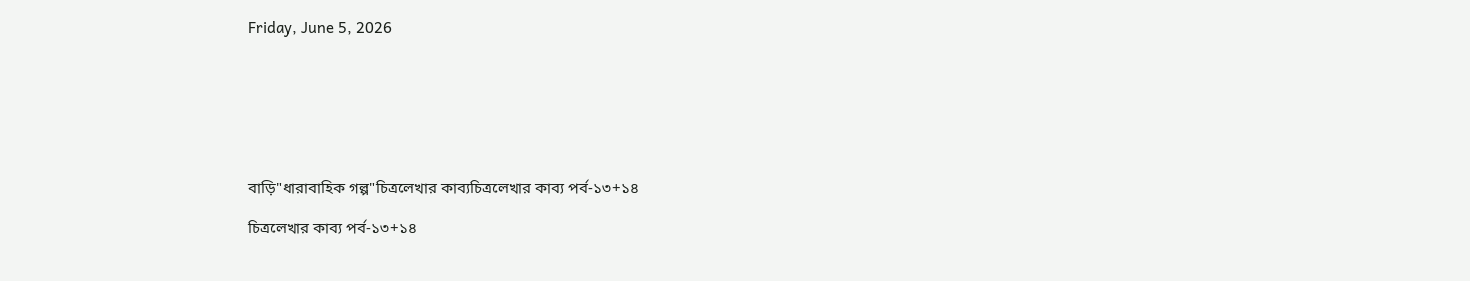Friday, June 5, 2026







বাড়ি"ধারাবাহিক গল্প"চিত্রলেখার কাব্যচিত্রলেখার কাব্য পর্ব-১৩+১৪

চিত্রলেখার কাব্য পর্ব-১৩+১৪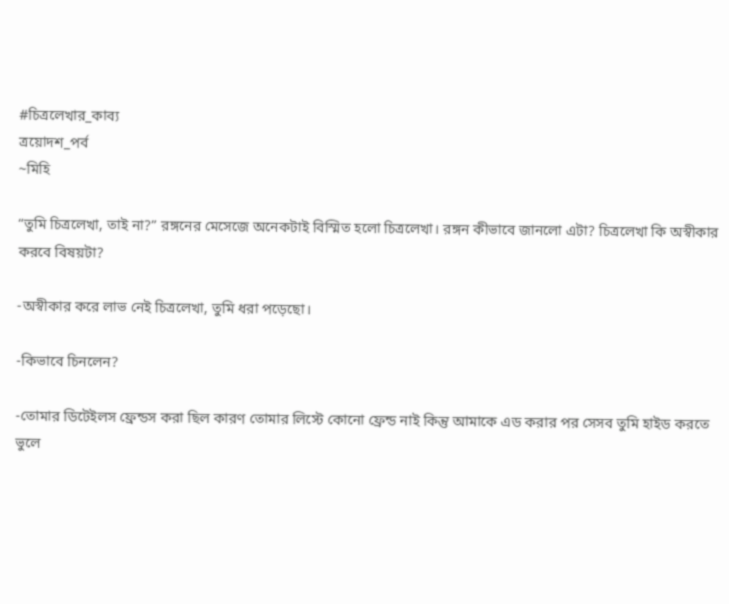#চিত্রলেখার_কাব্য
ত্রয়োদশ_পর্ব
~মিহি

“তুমি চিত্রলেখা, তাই না?” রঙ্গনের মেসেজে অনেকটাই বিস্মিত হলো চিত্রলেখা। রঙ্গন কীভাবে জানলো এটা? চিত্রলেখা কি অস্বীকার করবে বিষয়টা?

-অস্বীকার করে লাভ নেই চিত্রলেখা, তুমি ধরা পড়েছো।

-কিভাবে চিনলেন?

-তোমার ডিটেইলস ফ্রেন্ডস করা ছিল কারণ তোমার লিস্টে কোনো ফ্রেন্ড নাই কিন্তু আমাকে এড করার পর সেসব তুমি হাইড করতে ভুলে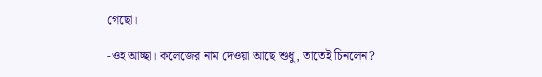গেছো।

-ওহ আচ্ছা। কলেজের নাম দেওয়া আছে শুধু, তাতেই চিনলেন?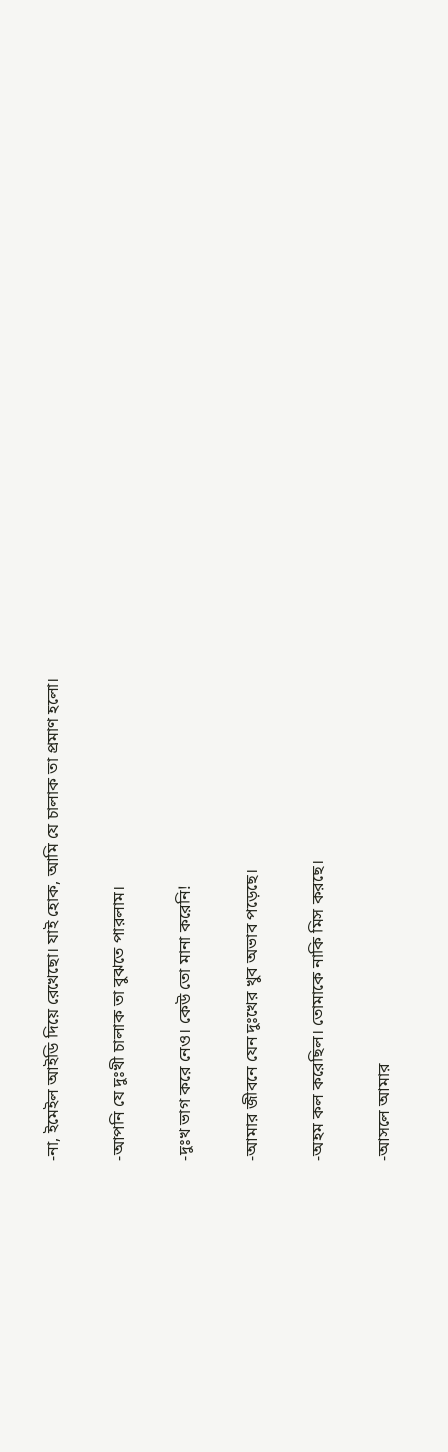-না, ইমেইল আইডি দিয়ে রেখেছো। যাই হোক, আমি যে চালাক তা প্রমাণ হলো।

-আপনি যে দুঃখী চালাক তা বুঝতে পারলাম।

-দুঃখ ভাগ করে নেও। কেউ তো মানা করেনি!

-আমার জীবনে যেন দুঃখের খুব অভাব পড়েছে।

-অহম কল করেছিল। তোমাকে নাকি মিস করছে।

-আসলে আমার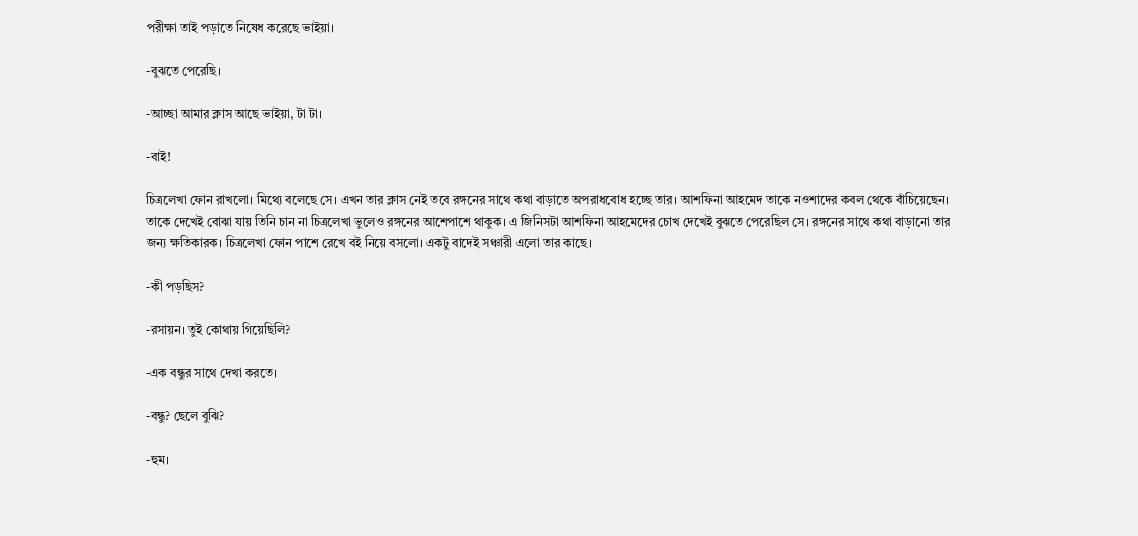পরীক্ষা তাই পড়াতে নিষেধ করেছে ভাইয়া।

-বুঝতে পেরেছি।

-আচ্ছা আমার ক্লাস আছে ভাইয়া, টা টা।

-বাই!

চিত্রলেখা ফোন রাখলো। মিথ্যে বলেছে সে। এখন তার ক্লাস নেই তবে রঙ্গনের সাথে কথা বাড়াতে অপরাধবোধ হচ্ছে তার। আশফিনা আহমেদ তাকে নওশাদের কবল থেকে বাঁচিয়েছেন। তাকে দেখেই বোঝা যায় তিনি চান না চিত্রলেখা ভুলেও রঙ্গনের আশেপাশে থাকুক। এ জিনিসটা আশফিনা আহমেদের চোখ দেখেই বুঝতে পেরেছিল সে। রঙ্গনের সাথে কথা বাড়ানো তার জন্য ক্ষতিকারক। চিত্রলেখা ফোন পাশে রেখে বই নিয়ে বসলো। একটু বাদেই সঞ্চারী এলো তার কাছে।

-কী পড়ছিস?

-রসায়ন। তুই কোথায় গিয়েছিলি?

-এক বন্ধুর সাথে দেখা করতে।

-বন্ধু? ছেলে বুঝি?

-হুম।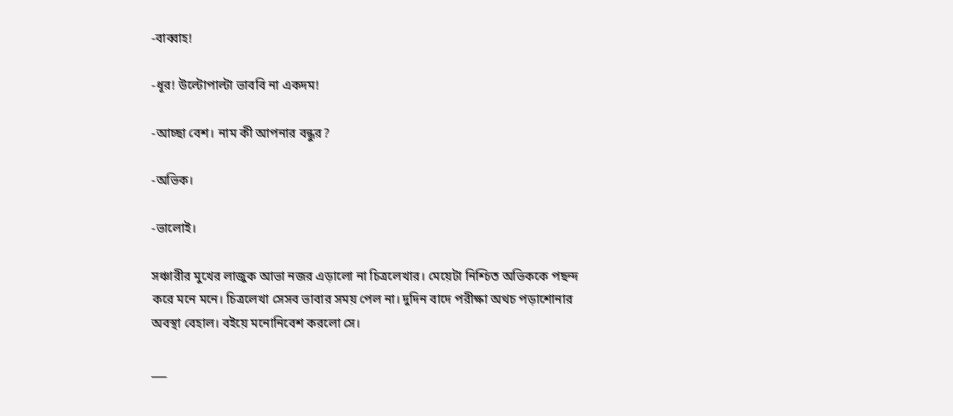-বাব্বাহ!

-ধূর! উল্টোপাল্টা ভাববি না একদম!

-আচ্ছা বেশ। নাম কী আপনার বন্ধুর?

-অভিক।

-ভালোই।

সঞ্চারীর মুখের লাজুক আভা নজর এড়ালো না চিত্রলেখার। মেয়েটা নিশ্চিত অভিককে পছন্দ করে মনে মনে। চিত্রলেখা সেসব ভাবার সময় পেল না। দুদিন বাদে পরীক্ষা অথচ পড়াশোনার অবস্থা বেহাল। বইয়ে মনোনিবেশ করলো সে।

___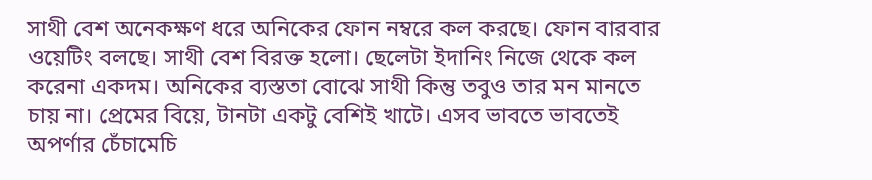সাথী বেশ অনেকক্ষণ ধরে অনিকের ফোন নম্বরে কল করছে। ফোন বারবার ওয়েটিং বলছে। সাথী বেশ বিরক্ত হলো। ছেলেটা ইদানিং নিজে থেকে কল করেনা একদম। অনিকের ব্যস্ততা বোঝে সাথী কিন্তু তবুও তার মন মানতে চায় না। প্রেমের বিয়ে, টানটা একটু বেশিই খাটে। এসব ভাবতে ভাবতেই অপর্ণার চেঁচামেচি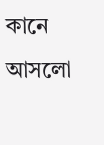কানে আসলো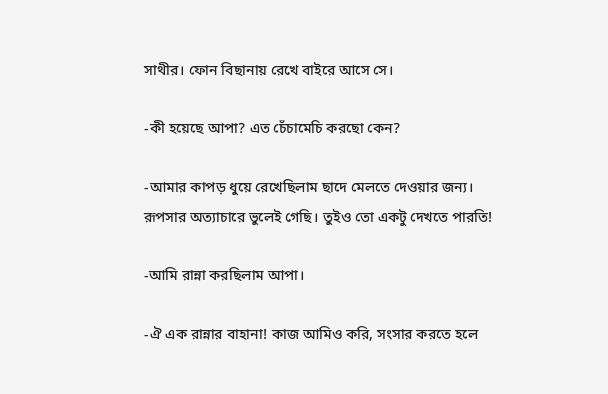সাথীর। ফোন বিছানায় রেখে বাইরে আসে সে।

-কী হয়েছে আপা? এত চেঁচামেচি করছো কেন?

-আমার কাপড় ধুয়ে রেখেছিলাম ছাদে মেলতে দেওয়ার জন্য। রূপসার অত্যাচারে ভুলেই গেছি। তুইও তো একটু দেখতে পারতি!

-আমি রান্না করছিলাম আপা।

-ঐ এক রান্নার বাহানা! কাজ আমিও করি, সংসার করতে হলে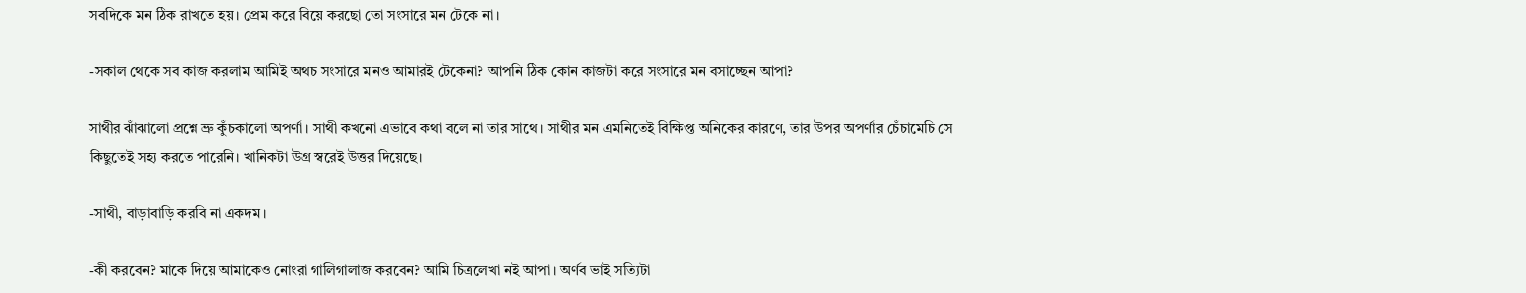সবদিকে মন ঠিক রাখতে হয়। প্রেম করে বিয়ে করছো তো সংসারে মন টেকে না।

-সকাল থেকে সব কাজ করলাম আমিই অথচ সংসারে মনও আমারই টেকেনা? আপনি ঠিক কোন কাজটা করে সংসারে মন বসাচ্ছেন আপা?

সাথীর ঝাঁঝালো প্রশ্নে ভ্রু কুঁচকালো অপর্ণা। সাথী কখনো এভাবে কথা বলে না তার সাথে। সাথীর মন এমনিতেই বিক্ষিপ্ত অনিকের কারণে, তার উপর অপর্ণার চেঁচামেচি সে কিছুতেই সহ্য করতে পারেনি। খানিকটা উগ্র স্বরেই উত্তর দিয়েছে।

-সাথী, বাড়াবাড়ি করবি না একদম।

-কী করবেন? মাকে দিয়ে আমাকেও নোংরা গালিগালাজ করবেন? আমি চিত্রলেখা নই আপা। অর্ণব ভাই সত্যিটা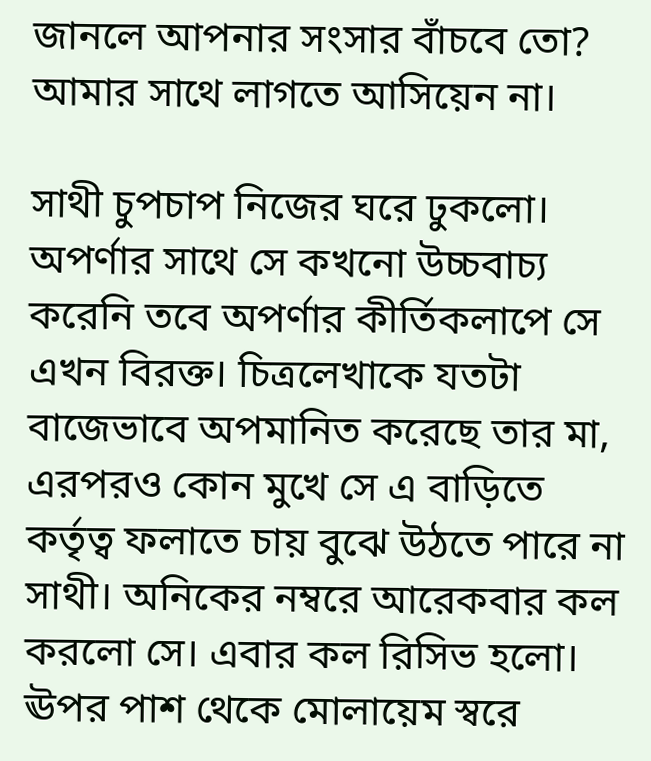জানলে আপনার সংসার বাঁচবে তো? আমার সাথে লাগতে আসিয়েন না।

সাথী চুপচাপ নিজের ঘরে ঢুকলো। অপর্ণার সাথে সে কখনো উচ্চবাচ্য করেনি তবে অপর্ণার কীর্তিকলাপে সে এখন বিরক্ত। চিত্রলেখাকে যতটা বাজেভাবে অপমানিত করেছে তার মা, এরপরও কোন মুখে সে এ বাড়িতে কর্তৃত্ব ফলাতে চায় বুঝে উঠতে পারে না সাথী। অনিকের নম্বরে আরেকবার কল করলো সে। এবার কল রিসিভ হলো। ঊপর পাশ থেকে মোলায়েম স্বরে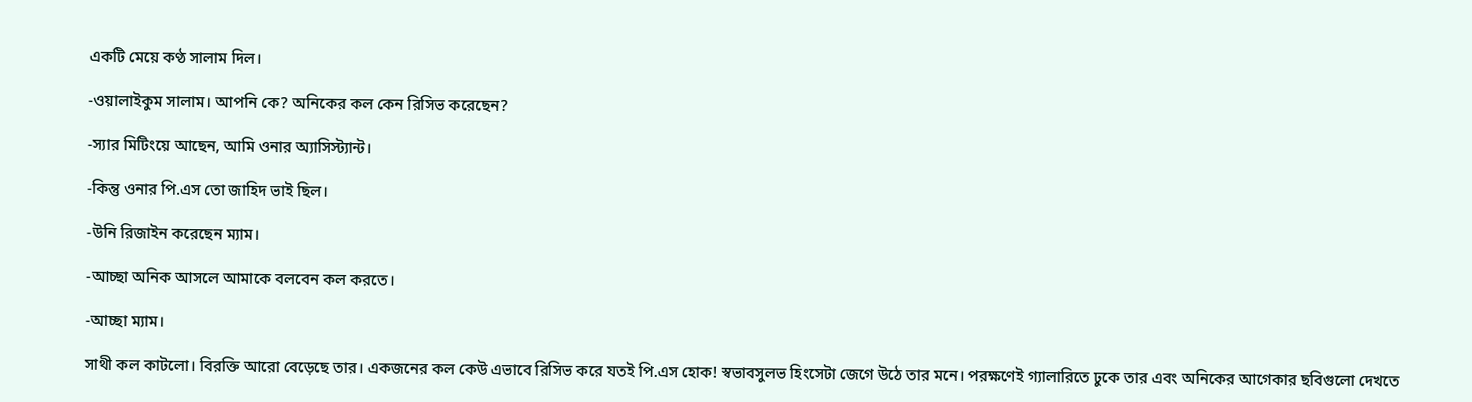একটি মেয়ে কণ্ঠ সালাম দিল।

-ওয়ালাইকুম সালাম। আপনি কে? অনিকের কল কেন রিসিভ করেছেন?

-স্যার মিটিংয়ে আছেন, আমি ওনার অ্যাসিস্ট্যান্ট।

-কিন্তু ওনার পি.এস তো জাহিদ ভাই ছিল।

-উনি রিজাইন করেছেন ম্যাম।

-আচ্ছা অনিক আসলে আমাকে বলবেন কল করতে।

-আচ্ছা ম্যাম।

সাথী কল কাটলো। বিরক্তি আরো বেড়েছে তার। একজনের কল কেউ এভাবে রিসিভ করে যতই পি.এস হোক! স্বভাবসুলভ হিংসেটা জেগে উঠে তার মনে। পরক্ষণেই গ্যালারিতে ঢুকে তার এবং অনিকের আগেকার ছবিগুলো দেখতে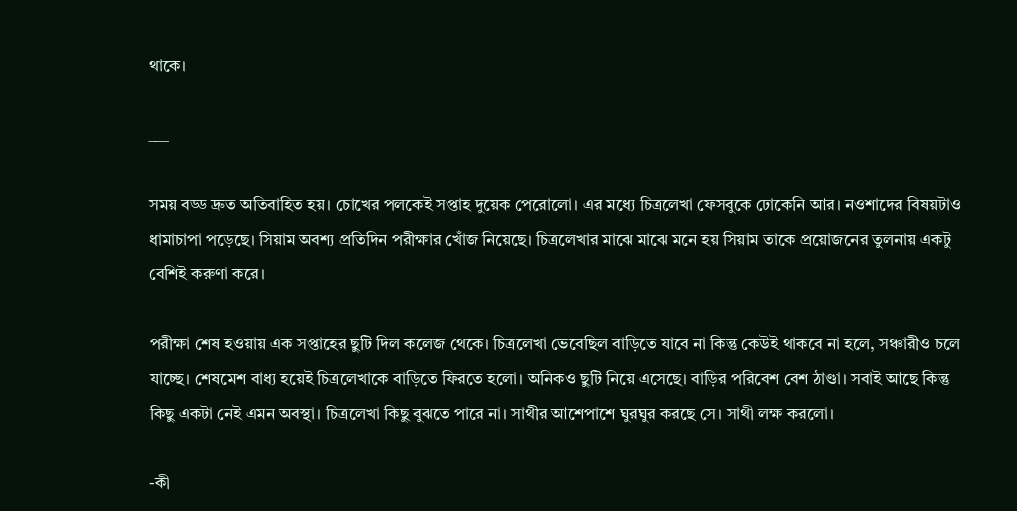থাকে।

___

সময় বড্ড দ্রুত অতিবাহিত হয়। চোখের পলকেই সপ্তাহ দুয়েক পেরোলো। এর মধ্যে চিত্রলেখা ফেসবুকে ঢোকেনি আর। নওশাদের বিষয়টাও ধামাচাপা পড়েছে। সিয়াম অবশ্য প্রতিদিন পরীক্ষার খোঁজ নিয়েছে। চিত্রলেখার মাঝে মাঝে মনে হয় সিয়াম তাকে প্রয়োজনের তুলনায় একটু বেশিই করুণা করে।

পরীক্ষা শেষ হওয়ায় এক সপ্তাহের ছুটি দিল কলেজ থেকে। চিত্রলেখা ভেবেছিল বাড়িতে যাবে না কিন্তু কেউই থাকবে না হলে, সঞ্চারীও চলে যাচ্ছে। শেষমেশ বাধ্য হয়েই চিত্রলেখাকে বাড়িতে ফিরতে হলো। অনিকও ছুটি নিয়ে এসেছে। বাড়ির পরিবেশ বেশ ঠাণ্ডা। সবাই আছে কিন্তু কিছু একটা নেই এমন অবস্থা। চিত্রলেখা কিছু বুঝতে পারে না। সাথীর আশেপাশে ঘুরঘুর করছে সে। সাথী লক্ষ করলো।

-কী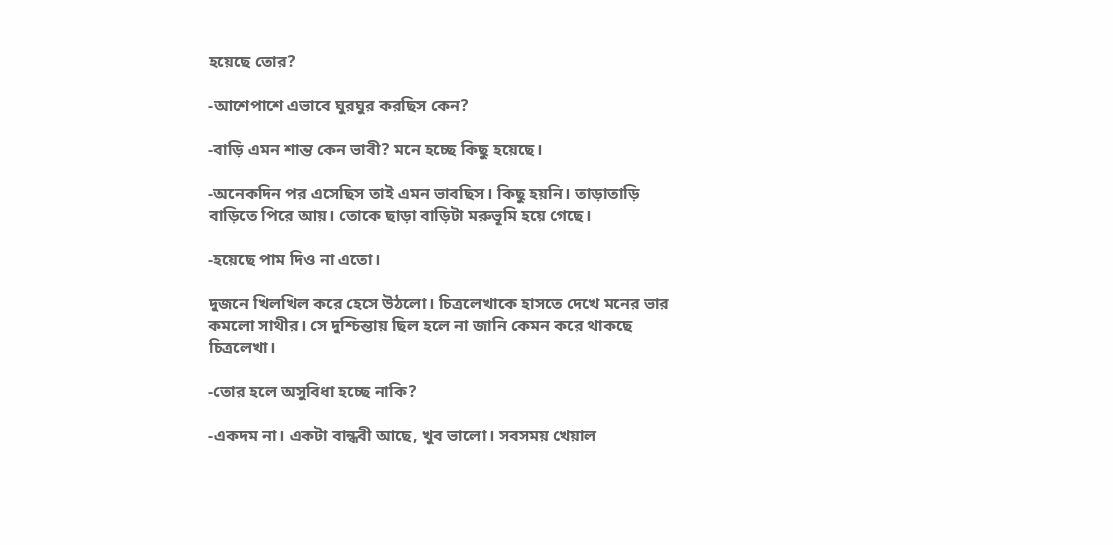হয়েছে তোর?

-আশেপাশে এভাবে ঘুরঘুর করছিস কেন?

-বাড়ি এমন শান্ত কেন ভাবী? মনে হচ্ছে কিছু হয়েছে।

-অনেকদিন পর এসেছিস তাই এমন ভাবছিস। কিছু হয়নি। তাড়াতাড়ি বাড়িতে পিরে আয়। তোকে ছাড়া বাড়িটা মরুভূমি হয়ে গেছে।

-হয়েছে পাম দিও না এতো।

দুজনে খিলখিল করে হেসে উঠলো। চিত্রলেখাকে হাসতে দেখে মনের ভার কমলো সাথীর। সে দুশ্চিন্তায় ছিল হলে না জানি কেমন করে থাকছে চিত্রলেখা।

-তোর হলে অসুবিধা হচ্ছে নাকি?

-একদম না। একটা বান্ধবী আছে, খুব ভালো। সবসময় খেয়াল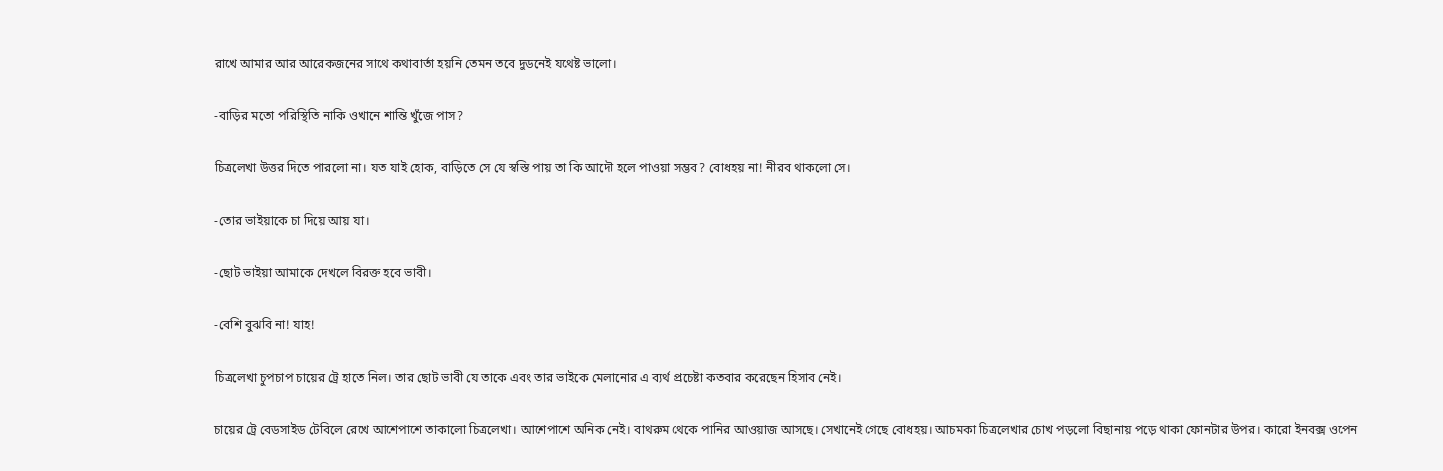রাখে আমার আর আরেকজনের সাথে কথাবার্তা হয়নি তেমন তবে দুডনেই যথেষ্ট ভালো।

-বাড়ির মতো পরিস্থিতি নাকি ওখানে শান্তি খুঁজে পাস?

চিত্রলেখা উত্তর দিতে পারলো না। যত যাই হোক, বাড়িতে সে যে স্বস্তি পায় তা কি আদৌ হলে পাওয়া সম্ভব? বোধহয় না! নীরব থাকলো সে।

-তোর ভাইয়াকে চা দিয়ে আয় যা।

-ছোট ভাইয়া আমাকে দেখলে বিরক্ত হবে ভাবী।

-বেশি বুঝবি না! যাহ!

চিত্রলেখা চুপচাপ চায়ের ট্রে হাতে নিল। তার ছোট ভাবী যে তাকে এবং তার ভাইকে মেলানোর এ ব্যর্থ প্রচেষ্টা কতবার করেছেন হিসাব নেই।

চায়ের ট্রে বেডসাইড টেবিলে রেখে আশেপাশে তাকালো চিত্রলেখা। আশেপাশে অনিক নেই। বাথরুম থেকে পানির আওয়াজ আসছে। সেখানেই গেছে বোধহয়। আচমকা চিত্রলেখার চোখ পড়লো বিছানায় পড়ে থাকা ফোনটার উপর। কারো ইনবক্স ওপেন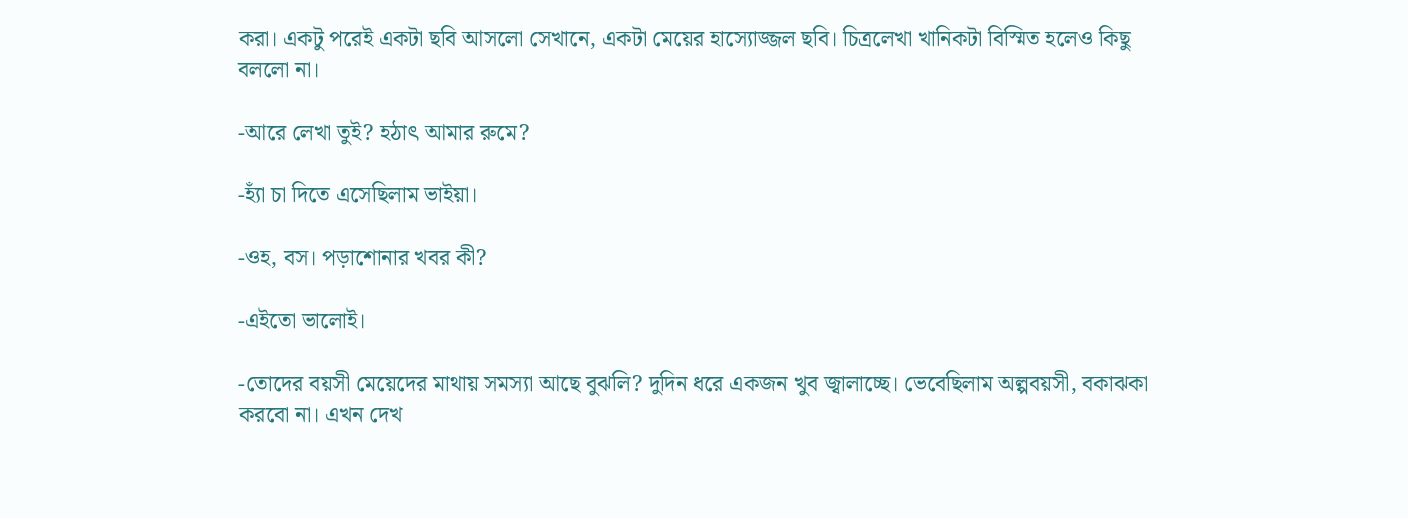করা। একটু পরেই একটা ছবি আসলো সেখানে, একটা মেয়ের হাস্যোজ্জল ছবি। চিত্রলেখা খানিকটা বিস্মিত হলেও কিছু বললো না।

-আরে লেখা তুই? হঠাৎ আমার রুমে?

-হ্যাঁ চা দিতে এসেছিলাম ভাইয়া।

-ওহ, বস। পড়াশোনার খবর কী?

-এইতো ভালোই।

-তোদের বয়সী মেয়েদের মাথায় সমস্যা আছে বুঝলি? দুদিন ধরে একজন খুব জ্বালাচ্ছে। ভেবেছিলাম অল্পবয়সী, বকাঝকা করবো না। এখন দেখ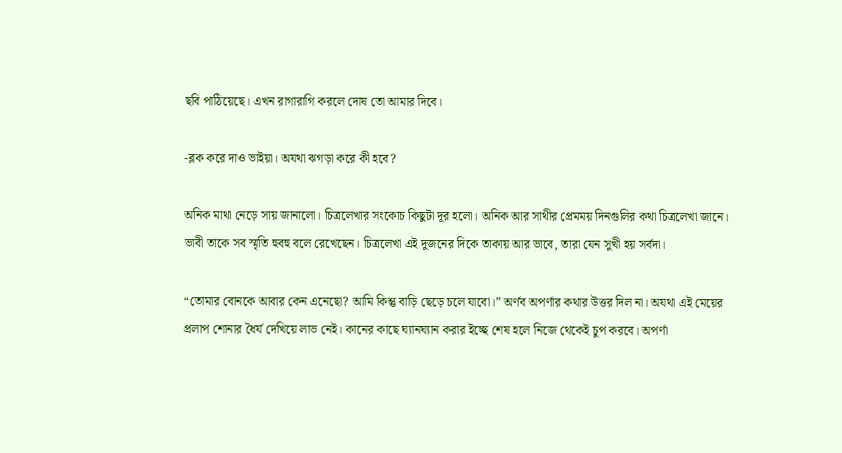ছবি পাঠিয়েছে। এখন রাগারাগি করলে দোষ তো আমার দিবে।

-ব্লক করে দাও ভাইয়া। অযথা ঝগড়া করে কী হবে?

অনিক মাথা নেড়ে সায় জানালো। চিত্রলেখার সংকোচ কিছুটা দূর হলো। অনিক আর সাথীর প্রেমময় দিনগুলির কথা চিত্রলেখা জানে। ভাবী তাকে সব স্মৃতি হুবহু বলে রেখেছেন। চিত্রলেখা এই দুজনের দিকে তাকায় আর ভাবে, তারা যেন সুখী হয় সর্বদা।

“তোমার বোনকে আবার কেন এনেছো? আমি কিন্তু বাড়ি ছেড়ে চলে যাবো।” অর্ণব অপর্ণার কথার উত্তর দিল না। অযথা এই মেয়ের প্রলাপ শোনার ধৈর্য দেখিয়ে লাভ নেই। কানের কাছে ঘ্যানঘ্যান করার ইচ্ছে শেষ হলে নিজে থেকেই চুপ করবে। অপর্ণা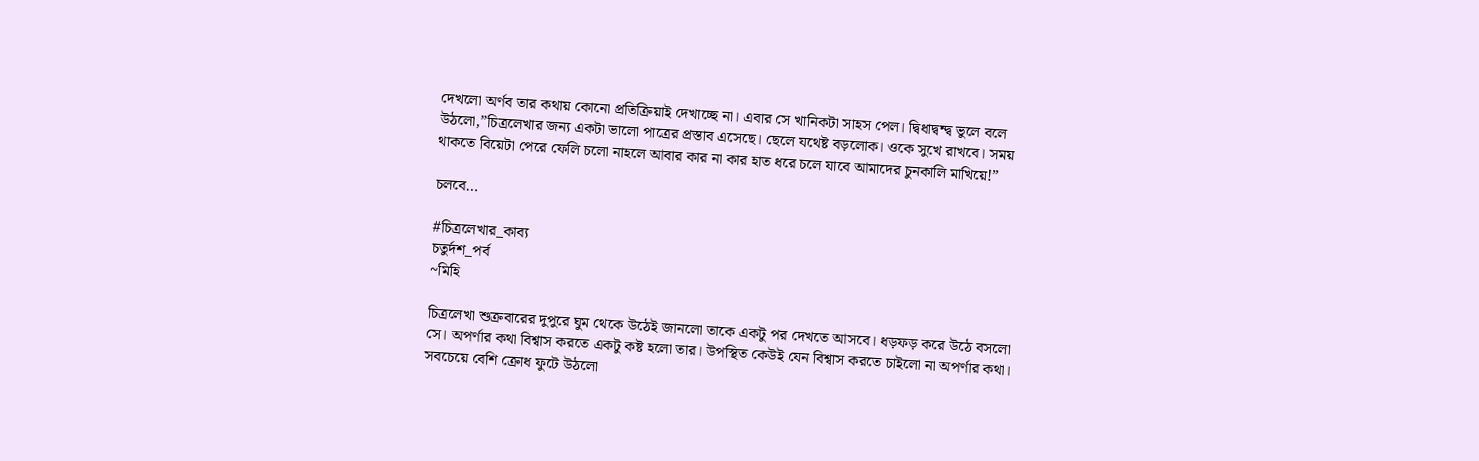দেখলো অর্ণব তার কথায় কোনো প্রতিক্রিয়াই দেখাচ্ছে না। এবার সে খানিকটা সাহস পেল। দ্বিধাদ্বন্দ্ব ভুলে বলে উঠলো,”চিত্রলেখার জন্য একটা ভালো পাত্রের প্রস্তাব এসেছে। ছেলে যথেষ্ট বড়লোক। ওকে সুখে রাখবে। সময় থাকতে বিয়েটা পেরে ফেলি চলো নাহলে আবার কার না কার হাত ধরে চলে যাবে আমাদের চুনকালি মাখিয়ে!”

চলবে…

#চিত্রলেখার_কাব্য
চতুর্দশ_পর্ব
~মিহি

চিত্রলেখা শুক্রবারের দুপুরে ঘুম থেকে উঠেই জানলো তাকে একটু পর দেখতে আসবে। ধড়ফড় করে উঠে বসলো সে। অপর্ণার কথা বিশ্বাস করতে একটু কষ্ট হলো তার। উপস্থিত কেউই যেন বিশ্বাস করতে চাইলো না অপর্ণার কথা। সবচেয়ে বেশি ক্রোধ ফুটে উঠলো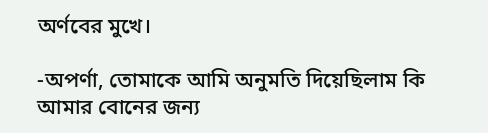অর্ণবের মুখে।

-অপর্ণা, তোমাকে আমি অনুমতি দিয়েছিলাম কি আমার বোনের জন্য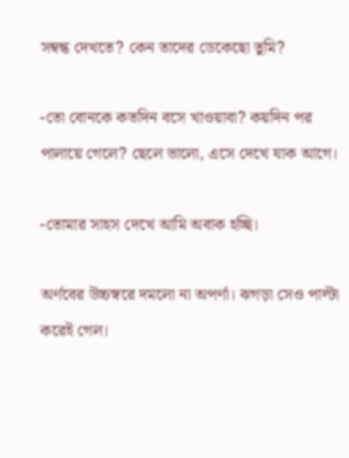সম্বন্ধ দেখতে? কেন তাদের ডেকেছো তুমি?

-তো বোনকে কতদিন বসে খাওয়াবা? কয়দিন পর পালায়ে গেলে? ছেলে ভালো, এসে দেখে যাক আগে।

-তোমার সাহস দেখে আমি অবাক হচ্ছি।

অর্ণবের উচ্চস্বরে দমলো না অপর্ণা। ঝগড়া সেও পাল্টা করেই গেল।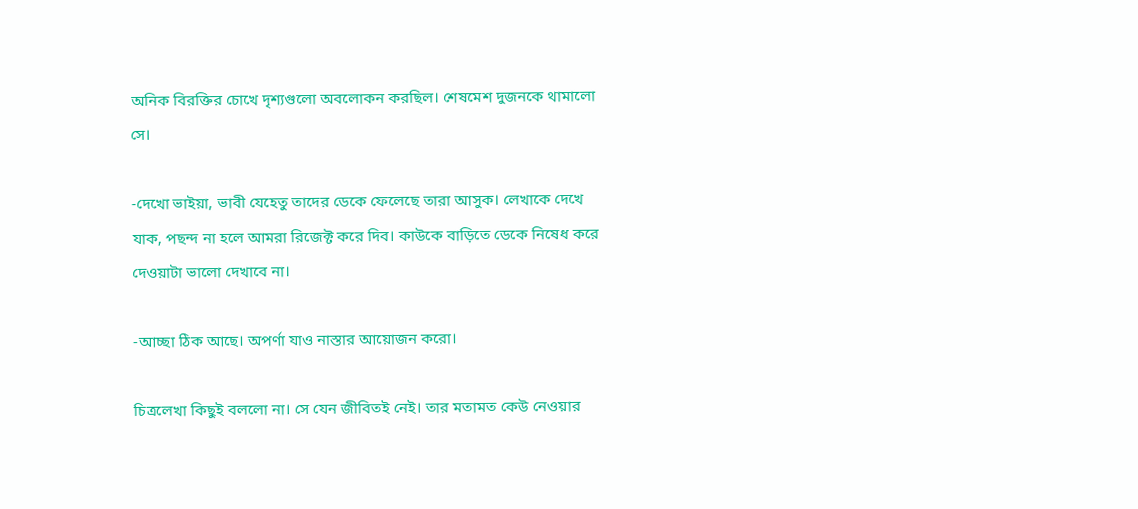অনিক বিরক্তির চোখে দৃশ্যগুলো অবলোকন করছিল। শেষমেশ দুজনকে থামালো সে।

-দেখো ভাইয়া, ভাবী যেহেতু তাদের ডেকে ফেলেছে তারা আসুক। লেখাকে দেখে যাক, পছন্দ না হলে আমরা রিজেক্ট করে দিব। কাউকে বাড়িতে ডেকে নিষেধ করে দেওয়াটা ভালো দেখাবে না।

-আচ্ছা ঠিক আছে। অপর্ণা যাও নাস্তার আয়োজন করো।

চিত্রলেখা কিছুই বললো না। সে যেন জীবিতই নেই। তার মতামত কেউ নেওয়ার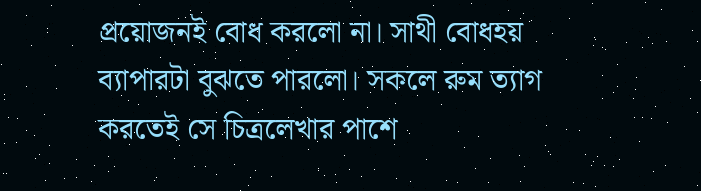প্রয়োজনই বোধ করলো না। সাথী বোধহয় ব্যাপারটা বুঝতে পারলো। সকলে রুম ত্যাগ করতেই সে চিত্রলেখার পাশে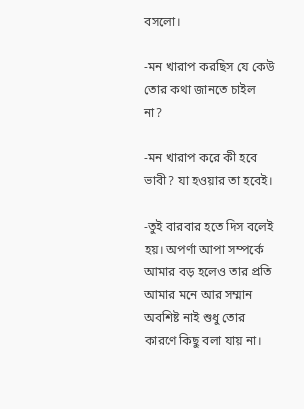বসলো।

-মন খারাপ করছিস যে কেউ তোর কথা জানতে চাইল না?

-মন খারাপ করে কী হবে ভাবী? যা হওয়ার তা হবেই।

-তুই বারবার হতে দিস বলেই হয়। অপর্ণা আপা সম্পর্কে আমার বড় হলেও তার প্রতি আমার মনে আর সম্মান অবশিষ্ট নাই শুধু তোর কারণে কিছু বলা যায় না।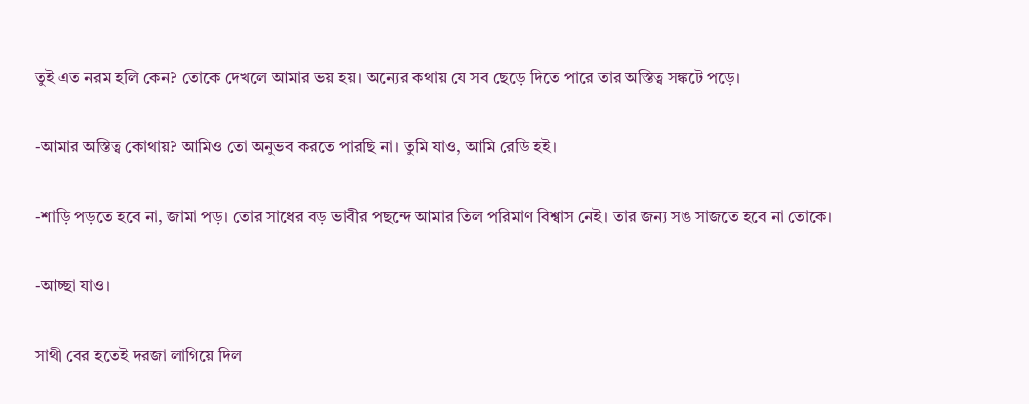তুই এত নরম হলি কেন? তোকে দেখলে আমার ভয় হয়। অন্যের কথায় যে সব ছেড়ে দিতে পারে তার অস্তিত্ব সঙ্কটে পড়ে।

-আমার অস্তিত্ব কোথায়? আমিও তো অনুভব করতে পারছি না। তুমি যাও, আমি রেডি হই।

-শাড়ি পড়তে হবে না, জামা পড়। তোর সাধের বড় ভাবীর পছন্দে আমার তিল পরিমাণ বিশ্বাস নেই। তার জন্য সঙ সাজতে হবে না তোকে।

-আচ্ছা যাও।

সাথী বের হতেই দরজা লাগিয়ে দিল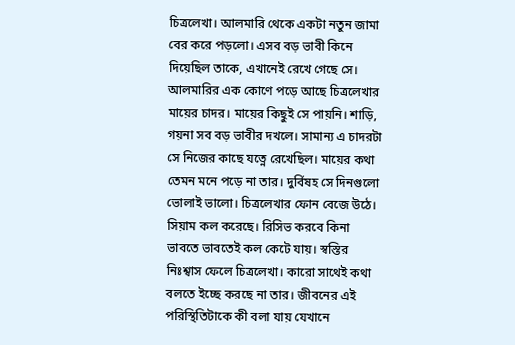চিত্রলেখা। আলমারি থেকে একটা নতুন জামা বের করে পড়লো। এসব বড় ভাবী কিনে দিয়েছিল তাকে, এখানেই রেখে গেছে সে। আলমারির এক কোণে পড়ে আছে চিত্রলেখার মায়ের চাদর। মায়ের কিছুই সে পায়নি। শাড়ি, গয়না সব বড় ভাবীর দখলে। সামান্য এ চাদরটা সে নিজের কাছে যত্নে রেখেছিল। মায়ের কথা তেমন মনে পড়ে না তার। দুর্বিষহ সে দিনগুলো ভোলাই ভালো। চিত্রলেখার ফোন বেজে উঠে। সিয়াম কল করেছে। রিসিভ করবে কিনা ভাবতে ভাবতেই কল কেটে যায়। স্বস্তির নিঃশ্বাস ফেলে চিত্রলেখা। কারো সাথেই কথা বলতে ইচ্ছে করছে না তার। জীবনের এই পরিস্থিতিটাকে কী বলা যায় যেখানে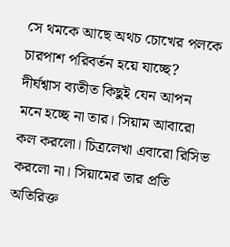সে থমকে আছে অথচ চোখের পলকে চারপাশ পরিবর্তন হয়ে যাচ্ছে? দীর্ঘশ্বাস ব্যতীত কিছুই যেন আপন মনে হচ্ছে না তার। সিয়াম আবারো কল করলো। চিত্রলেখা এবারো রিসিভ করলো না। সিয়ামের তার প্রতি অতিরিক্ত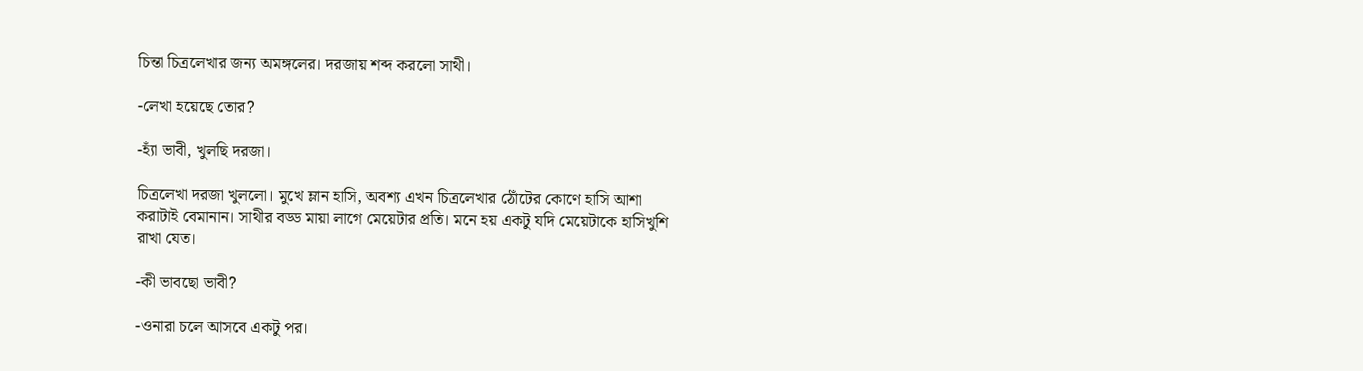চিন্তা চিত্রলেখার জন্য অমঙ্গলের। দরজায় শব্দ করলো সাথী।

-লেখা হয়েছে তোর?

-হ্যাঁ ভাবী, খুলছি দরজা।

চিত্রলেখা দরজা খুললো। মুখে ম্লান হাসি, অবশ্য এখন চিত্রলেখার ঠোঁটের কোণে হাসি আশা করাটাই বেমানান। সাথীর বড্ড মায়া লাগে মেয়েটার প্রতি। মনে হয় একটু যদি মেয়েটাকে হাসিখুশি রাখা যেত।

-কী ভাবছো ভাবী?

-ওনারা চলে আসবে একটু পর।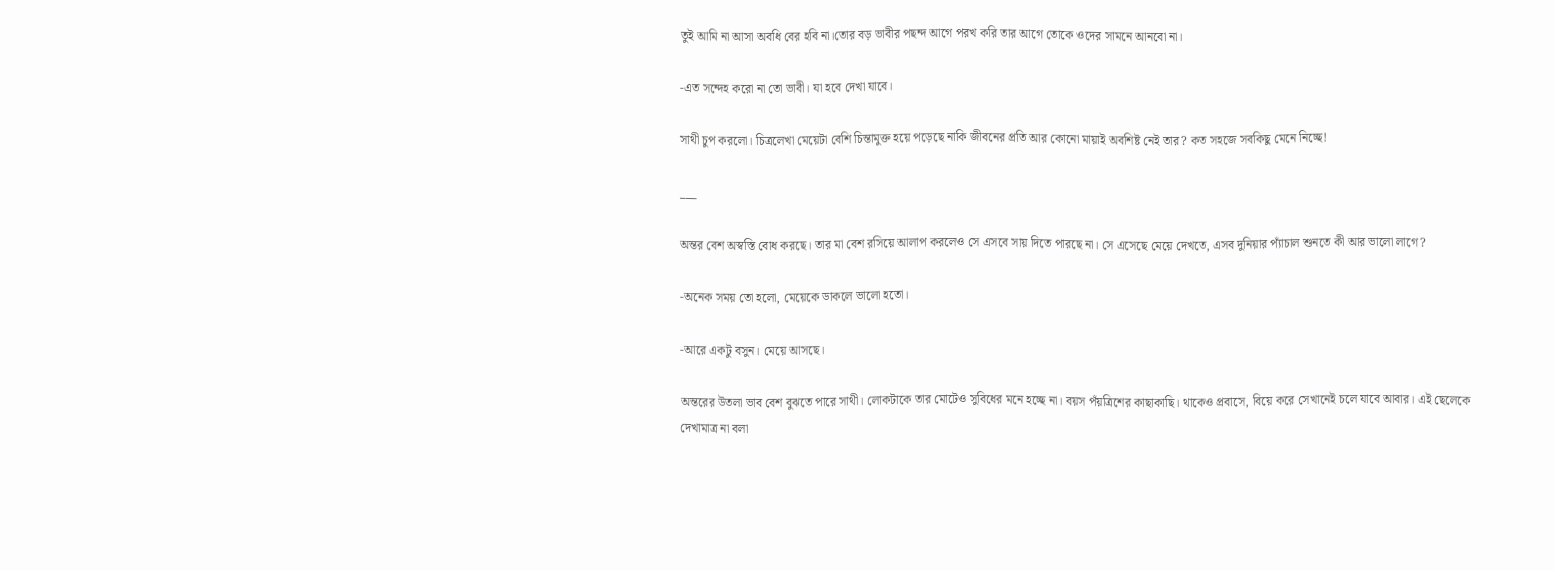তুই আমি না আসা অবধি বের হবি না।তোর বড় ভাবীর পছন্দ আগে পরখ করি তার আগে তোকে ওদের সামনে আনবো না।

-এত সন্দেহ করো না তো ভাবী। যা হবে দেখা যাবে।

সাথী চুপ করলো। চিত্রলেখা মেয়েটা বেশি চিন্তামুক্ত হয়ে পড়েছে নাকি জীবনের প্রতি আর কোনো মায়াই অবশিষ্ট নেই তার? কত সহজে সবকিছু মেনে নিচ্ছে!

___

অন্তর বেশ অস্বস্তি বোধ করছে। তার মা বেশ রসিয়ে আলাপ করলেও সে এসবে সায় দিতে পারছে না। সে এসেছে মেয়ে দেখতে, এসব দুনিয়ার প্যাঁচাল শুনতে কী আর ভালো লাগে?

-অনেক সময় তো হলো, মেয়েকে ডাকলে ভালো হতো।

-আরে একটু বসুন। মেয়ে আসছে।

অন্তরের উতলা ভাব বেশ বুঝতে পারে সাথী। লোকটাকে তার মোটেও সুবিধের মনে হচ্ছে না। বয়স পঁয়ত্রিশের কাছাকাছি। থাকেও প্রবাসে, বিয়ে করে সেখানেই চলে যাবে আবার। এই ছেলেকে দেখামাত্র না বলা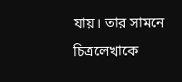যায়। তার সামনে চিত্রলেখাকে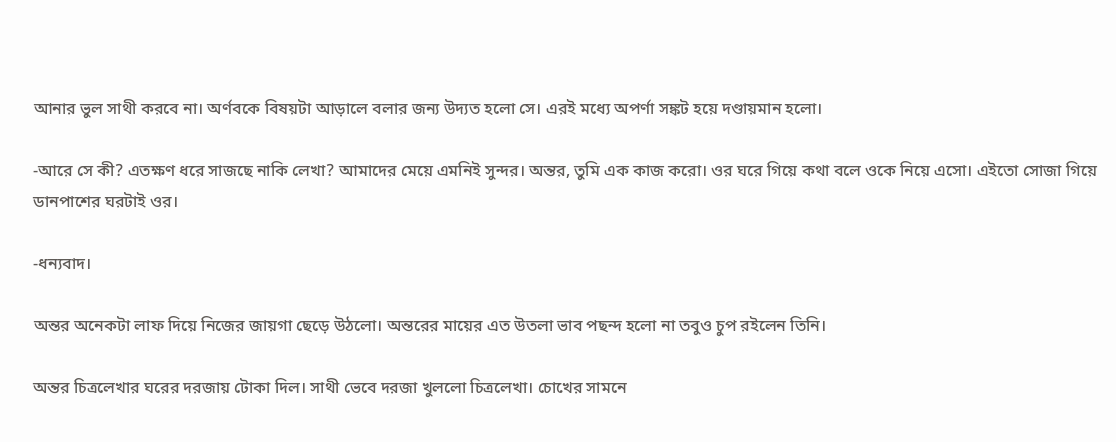আনার ভুল সাথী করবে না। অর্ণবকে বিষয়টা আড়ালে বলার জন্য উদ্যত হলো সে। এরই মধ্যে অপর্ণা সঙ্কট হয়ে দণ্ডায়মান হলো।

-আরে সে কী? এতক্ষণ ধরে সাজছে নাকি লেখা? আমাদের মেয়ে এমনিই সুন্দর। অন্তর, তুমি এক কাজ করো। ওর ঘরে গিয়ে কথা বলে ওকে নিয়ে এসো। এইতো সোজা গিয়ে ডানপাশের ঘরটাই ওর।

-ধন্যবাদ।

অন্তর অনেকটা লাফ দিয়ে নিজের জায়গা ছেড়ে উঠলো। অন্তরের মায়ের এত উতলা ভাব পছন্দ হলো না তবুও চুপ রইলেন তিনি।

অন্তর চিত্রলেখার ঘরের দরজায় টোকা দিল। সাথী ভেবে দরজা খুললো চিত্রলেখা। চোখের সামনে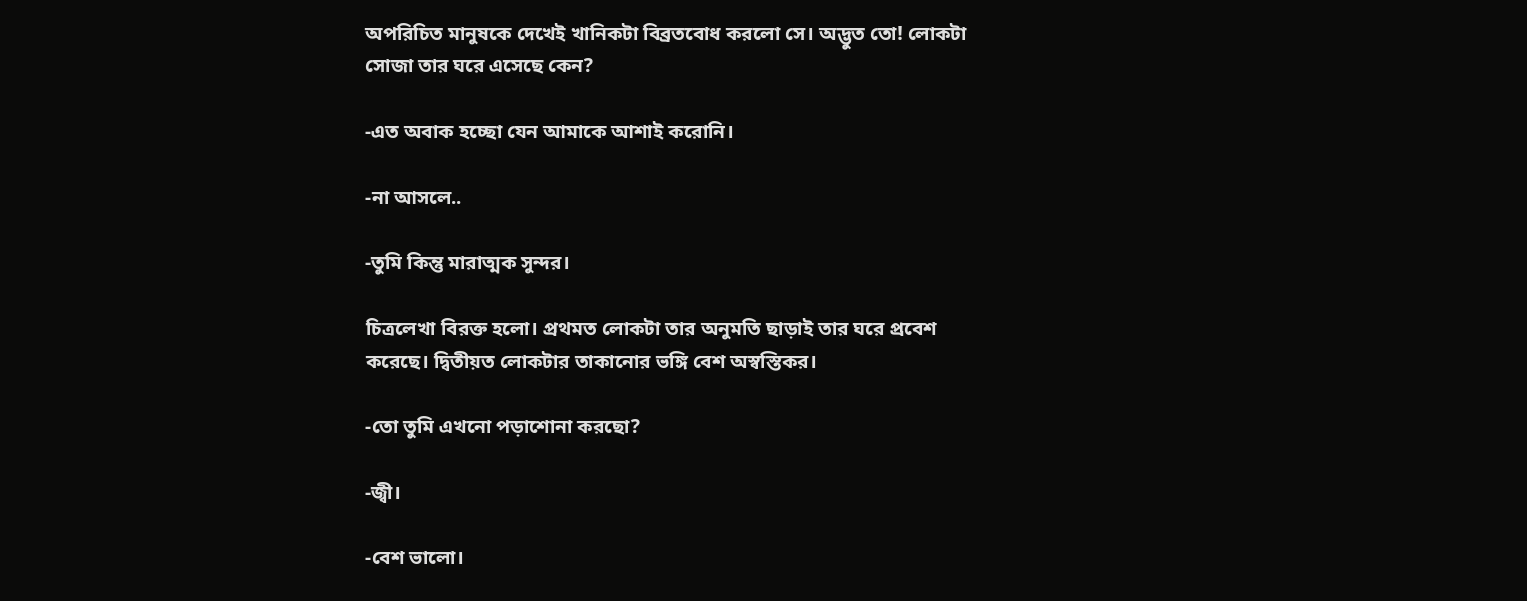অপরিচিত মানুষকে দেখেই খানিকটা বিব্রতবোধ করলো সে। অদ্ভুত তো! লোকটা সোজা তার ঘরে এসেছে কেন?

-এত অবাক হচ্ছো যেন আমাকে আশাই করোনি।

-না আসলে..

-তুমি কিন্তু মারাত্মক সুন্দর।

চিত্রলেখা বিরক্ত হলো। প্রথমত লোকটা তার অনুমতি ছাড়াই তার ঘরে প্রবেশ করেছে। দ্বিতীয়ত লোকটার তাকানোর ভঙ্গি বেশ অস্বস্তিকর।

-তো তুমি এখনো পড়াশোনা করছো?

-জ্বী।

-বেশ ভালো।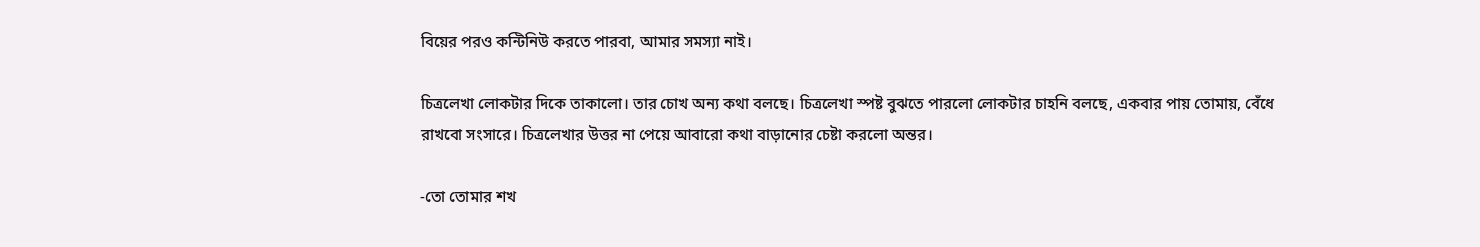বিয়ের পরও কন্টিনিউ করতে পারবা, আমার সমস্যা নাই।

চিত্রলেখা লোকটার দিকে তাকালো। তার চোখ অন্য কথা বলছে। চিত্রলেখা স্পষ্ট বুঝতে পারলো লোকটার চাহনি বলছে, একবার পায় তোমায়, বেঁধে রাখবো সংসারে। চিত্রলেখার উত্তর না পেয়ে আবারো কথা বাড়ানোর চেষ্টা করলো অন্তর।

-তো তোমার শখ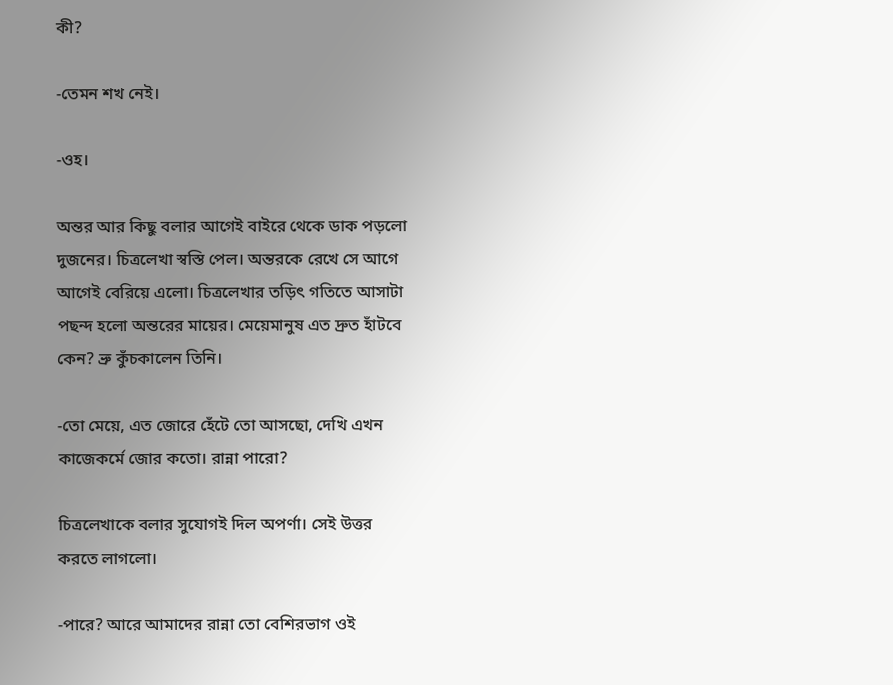কী?

-তেমন শখ নেই।

-ওহ।

অন্তর আর কিছু বলার আগেই বাইরে থেকে ডাক পড়লো দুজনের। চিত্রলেখা স্বস্তি পেল। অন্তরকে রেখে সে আগে আগেই বেরিয়ে এলো। চিত্রলেখার তড়িৎ গতিতে আসাটা পছন্দ হলো অন্তরের মায়ের। মেয়েমানুষ এত দ্রুত হাঁটবে কেন? ভ্রু কুঁচকালেন তিনি।

-তো মেয়ে, এত জোরে হেঁটে তো আসছো, দেখি এখন কাজেকর্মে জোর কতো। রান্না পারো?

চিত্রলেখাকে বলার সুযোগই দিল অপর্ণা। সেই উত্তর করতে লাগলো।

-পারে? আরে আমাদের রান্না তো বেশিরভাগ ওই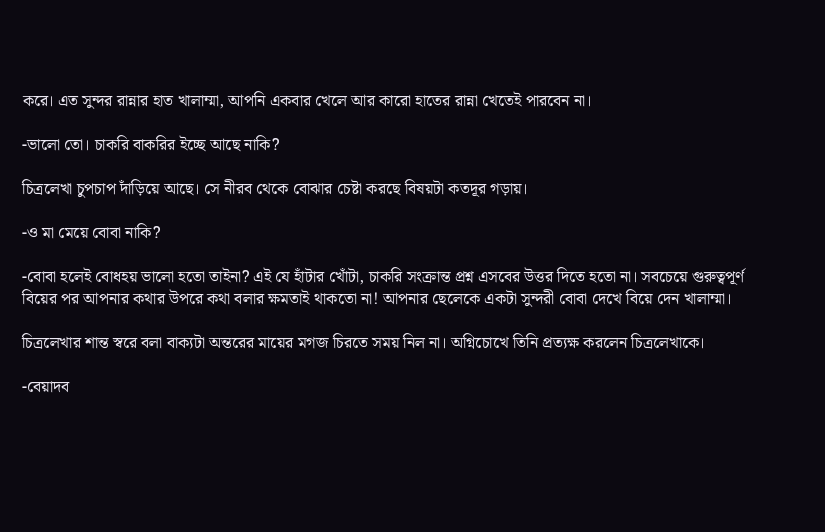করে। এত সুন্দর রান্নার হাত খালাম্মা, আপনি একবার খেলে আর কারো হাতের রান্না খেতেই পারবেন না।

-ভালো তো। চাকরি বাকরির ইচ্ছে আছে নাকি?

চিত্রলেখা চুপচাপ দাঁড়িয়ে আছে। সে নীরব থেকে বোঝার চেষ্টা করছে বিষয়টা কতদূর গড়ায়।

-ও মা মেয়ে বোবা নাকি?

-বোবা হলেই বোধহয় ভালো হতো তাইনা? এই যে হাঁটার খোঁটা, চাকরি সংক্রান্ত প্রশ্ন এসবের উত্তর দিতে হতো না। সবচেয়ে গুরুত্বপূর্ণ বিয়ের পর আপনার কথার উপরে কথা বলার ক্ষমতাই থাকতো না! আপনার ছেলেকে একটা সুন্দরী বোবা দেখে বিয়ে দেন খালাম্মা।

চিত্রলেখার শান্ত স্বরে বলা বাক্যটা অন্তরের মায়ের মগজ চিরতে সময় নিল না। অগ্নিচোখে তিনি প্রত্যক্ষ করলেন চিত্রলেখাকে।

-বেয়াদব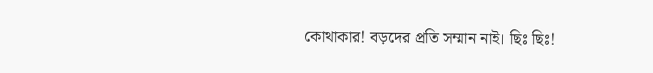কোথাকার! বড়দের প্রতি সম্মান নাই। ছিঃ ছিঃ!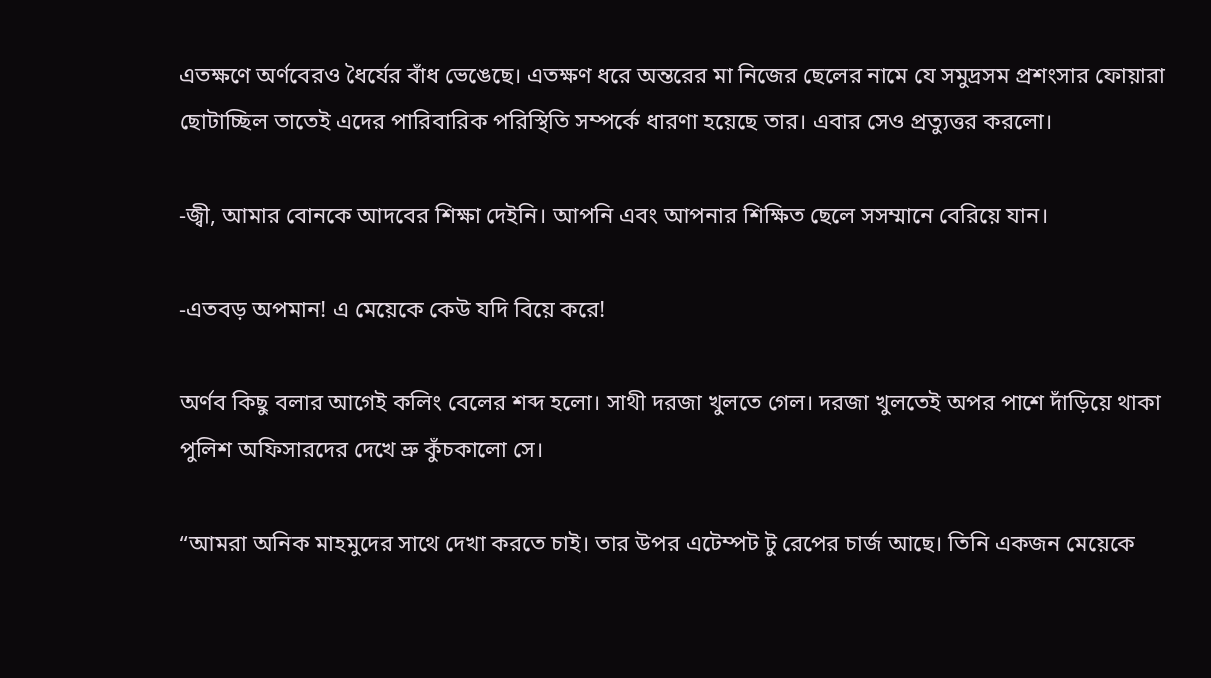এতক্ষণে অর্ণবেরও ধৈর্যের বাঁধ ভেঙেছে। এতক্ষণ ধরে অন্তরের মা নিজের ছেলের নামে যে সমুদ্রসম প্রশংসার ফোয়ারা ছোটাচ্ছিল তাতেই এদের পারিবারিক পরিস্থিতি সম্পর্কে ধারণা হয়েছে তার। এবার সেও প্রত্যুত্তর করলো।

-জ্বী, আমার বোনকে আদবের শিক্ষা দেইনি। আপনি এবং আপনার শিক্ষিত ছেলে সসম্মানে বেরিয়ে যান।

-এতবড় অপমান! এ মেয়েকে কেউ যদি বিয়ে করে!

অর্ণব কিছু বলার আগেই কলিং বেলের শব্দ হলো। সাথী দরজা খুলতে গেল। দরজা খুলতেই অপর পাশে দাঁড়িয়ে থাকা পুলিশ অফিসারদের দেখে ভ্রু কুঁচকালো সে।

“আমরা অনিক মাহমুদের সাথে দেখা করতে চাই। তার উপর এটেম্পট টু রেপের চার্জ আছে। তিনি একজন মেয়েকে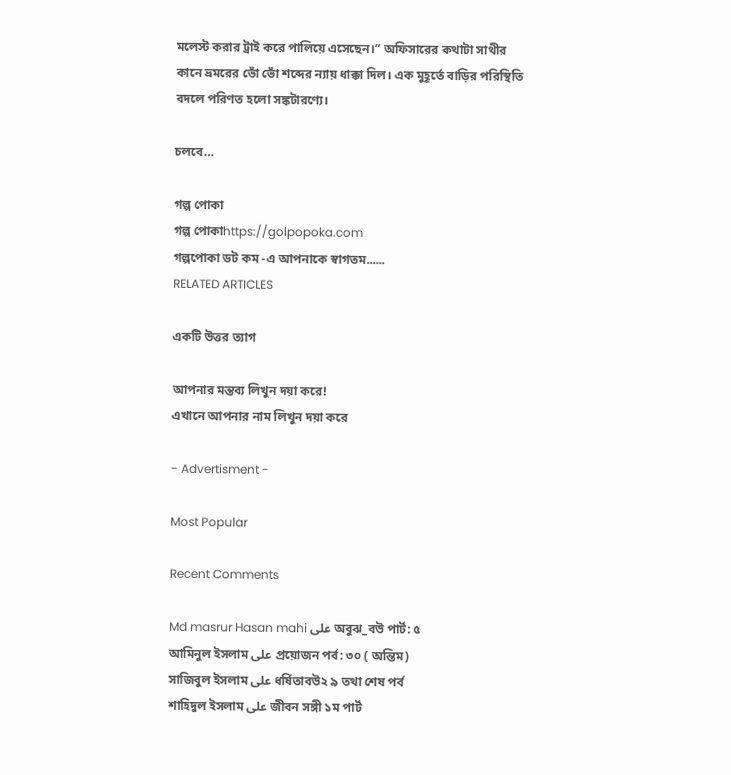মলেস্ট করার ট্রাই করে পালিয়ে এসেছেন।” অফিসারের কথাটা সাথীর কানে ভ্রমরের ভোঁ ভোঁ শব্দের ন্যায় ধাক্কা দিল। এক মুহূর্তে বাড়ির পরিস্থিতি বদলে পরিণত হলো সঙ্কটারণ্যে।

চলবে…

গল্প পোকা
গল্প পোকাhttps://golpopoka.com
গল্পপোকা ডট কম -এ আপনাকে স্বাগতম......
RELATED ARTICLES

একটি উত্তর ত্যাগ

আপনার মন্তব্য লিখুন দয়া করে!
এখানে আপনার নাম লিখুন দয়া করে

- Advertisment -

Most Popular

Recent Comments

Md masrur Hasan mahi على অবুঝ_বউ পার্ট: ৫
আমিনুল ইসলাম على প্রয়োজন পর্ব: ৩০ ( অন্তিম)
সাজিবুল ইসলাম على ধর্ষিতাবউ২ ৯ তথা শেষ পর্ব
শাহিদুল ইসলাম على জীবন সঙ্গী ১ম পার্ট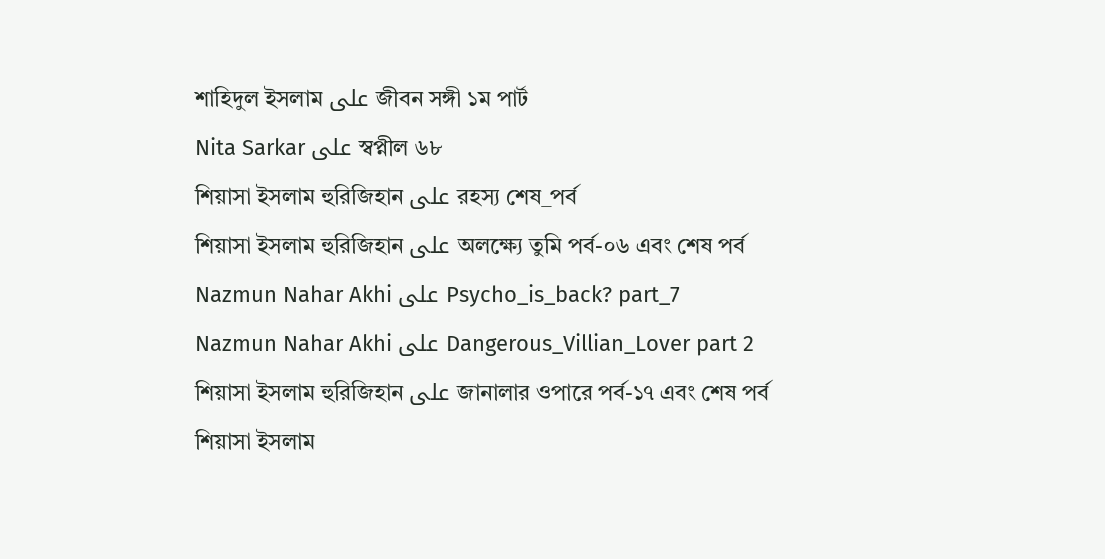শাহিদুল ইসলাম على জীবন সঙ্গী ১ম পার্ট
Nita Sarkar على স্বপ্নীল ৬৮
শিয়াসা ইসলাম হুরিজিহান على রহস্য শেষ_পর্ব
শিয়াসা ইসলাম হুরিজিহান على অলক্ষ্যে তুমি পর্ব-০৬ এবং শেষ পর্ব
Nazmun Nahar Akhi على Psycho_is_back? part_7
Nazmun Nahar Akhi على Dangerous_Villian_Lover part 2
শিয়াসা ইসলাম হুরিজিহান على জানালার ওপারে পর্ব-১৭ এবং শেষ পর্ব
শিয়াসা ইসলাম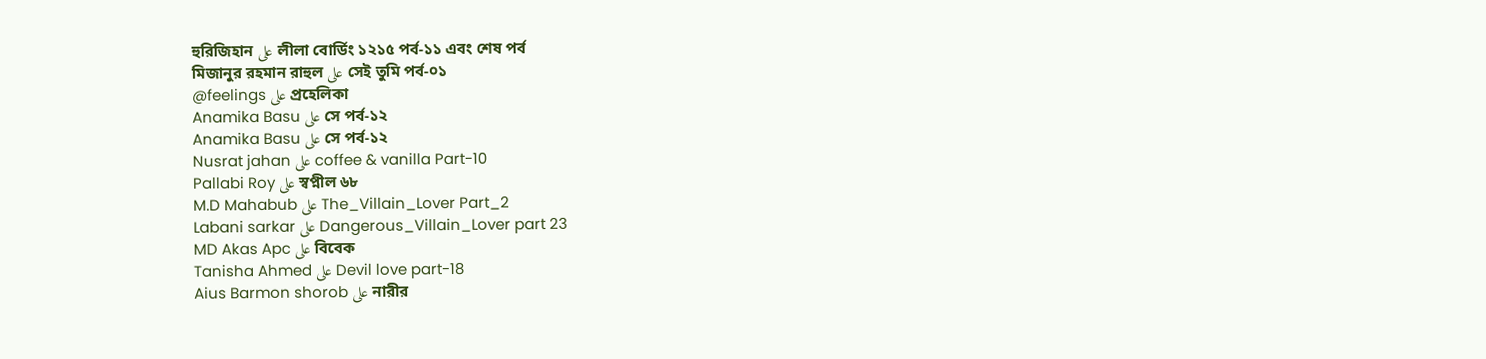হুরিজিহান على লীলা বোর্ডিং ১২১৫ পর্ব-১১ এবং শেষ পর্ব
মিজানুর রহমান রাহুল على সেই তুমি পর্ব-০১
@feelings على প্রহেলিকা
Anamika Basu على সে পর্ব-১২
Anamika Basu على সে পর্ব-১২
Nusrat jahan على coffee & vanilla Part-10
Pallabi Roy على স্বপ্নীল ৬৮
M.D Mahabub على The_Villain_Lover Part_2
Labani sarkar على Dangerous_Villain_Lover part 23
MD Akas Apc على বিবেক
Tanisha Ahmed على Devil love part-18
Aius Barmon shorob على নারীর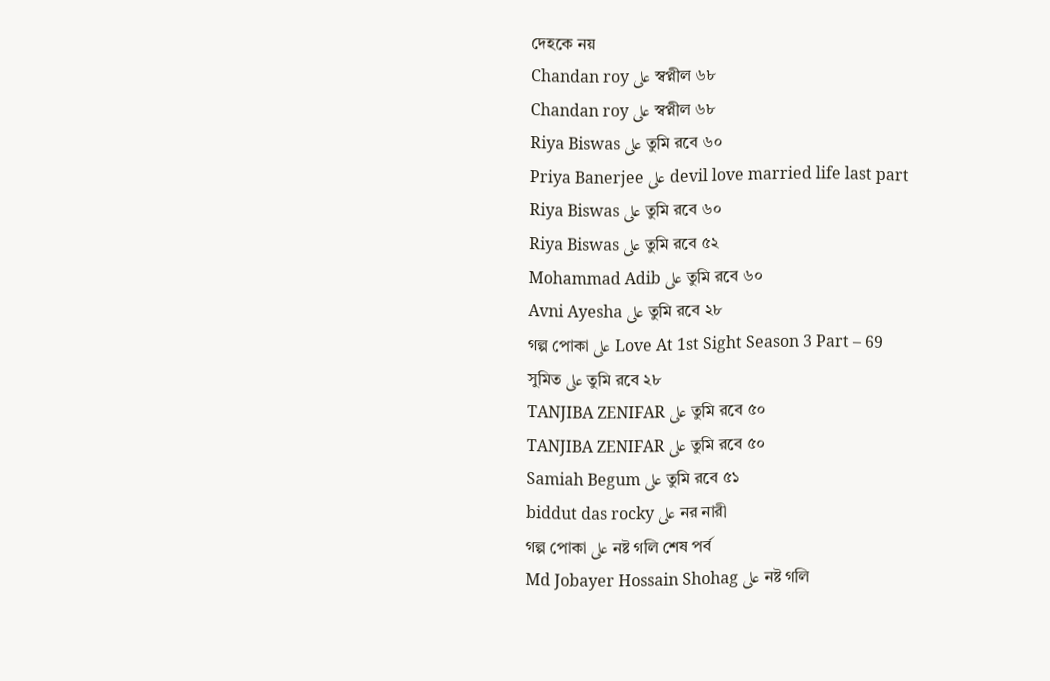দেহকে নয়
Chandan roy على স্বপ্নীল ৬৮
Chandan roy على স্বপ্নীল ৬৮
Riya Biswas على তুমি রবে ৬০
Priya Banerjee على devil love married life last part
Riya Biswas على তুমি রবে ৬০
Riya Biswas على তুমি রবে ৫২
Mohammad Adib على তুমি রবে ৬০
Avni Ayesha على তুমি রবে ২৮
গল্প পোকা على Love At 1st Sight Season 3 Part – 69
সুমিত على তুমি রবে ২৮
TANJIBA ZENIFAR على তুমি রবে ৫০
TANJIBA ZENIFAR على তুমি রবে ৫০
Samiah Begum على তুমি রবে ৫১
biddut das rocky على নর নারী
গল্প পোকা على নষ্ট গলি শেষ পর্ব
Md Jobayer Hossain Shohag على নষ্ট গলি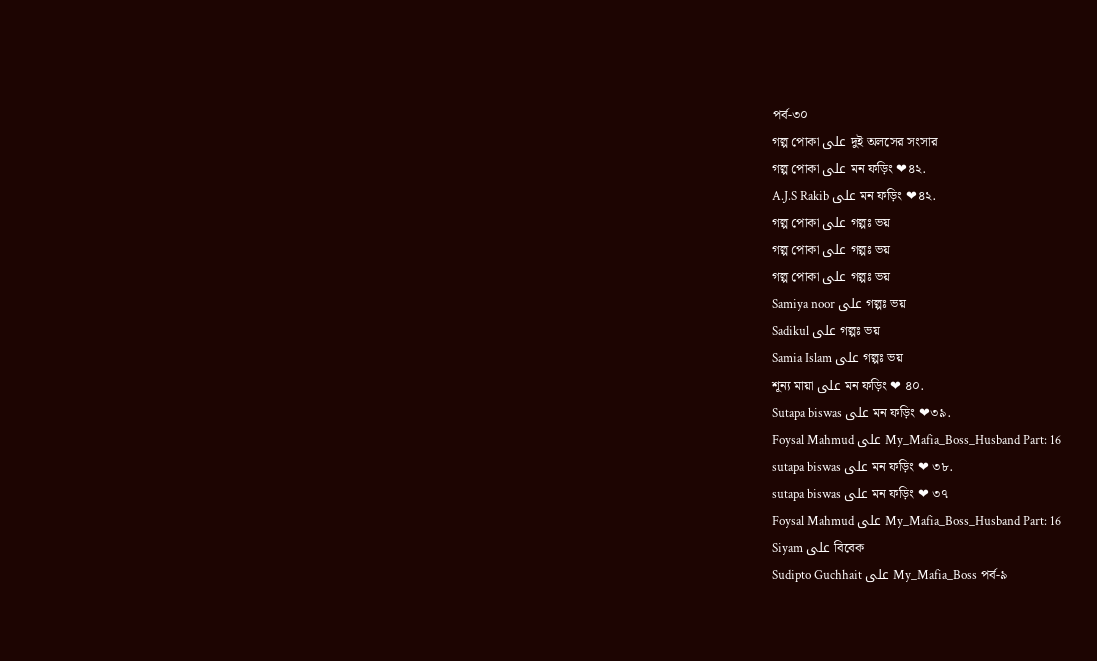পর্ব-৩০
গল্প পোকা على দুই অলসের সংসার
গল্প পোকা على মন ফড়িং ❤৪২.
A.J.S Rakib على মন ফড়িং ❤৪২.
গল্প পোকা على গল্পঃ ভয়
গল্প পোকা على গল্পঃ ভয়
গল্প পোকা على গল্পঃ ভয়
Samiya noor على গল্পঃ ভয়
Sadikul على গল্পঃ ভয়
Samia Islam على গল্পঃ ভয়
শূন্য মায়া على মন ফড়িং ❤ ৪০.
Sutapa biswas على মন ফড়িং ❤৩৯.
Foysal Mahmud على My_Mafia_Boss_Husband Part: 16
sutapa biswas على মন ফড়িং ❤ ৩৮.
sutapa biswas على মন ফড়িং ❤ ৩৭
Foysal Mahmud على My_Mafia_Boss_Husband Part: 16
Siyam على বিবেক
Sudipto Guchhait على My_Mafia_Boss পর্ব-৯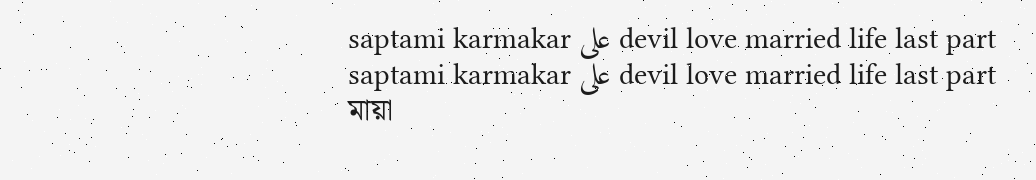saptami karmakar على devil love married life last part
saptami karmakar على devil love married life last part
মায়া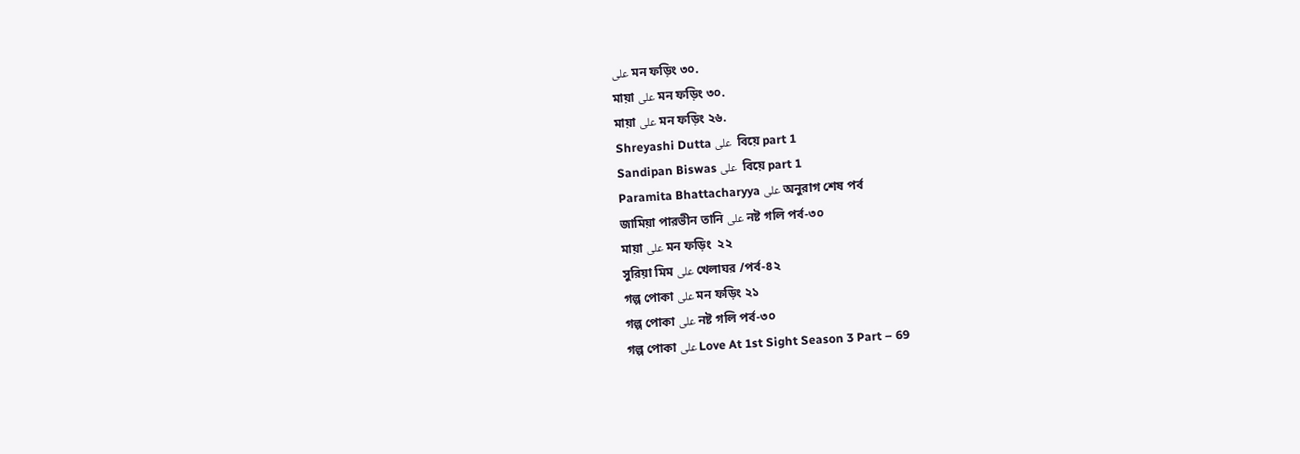على মন ফড়িং ৩০.
মায়া على মন ফড়িং ৩০.
মায়া على মন ফড়িং ২৬.
Shreyashi Dutta على  বিয়ে part 1
Sandipan Biswas على  বিয়ে part 1
Paramita Bhattacharyya على অনুরাগ শেষ পর্ব
জামিয়া পারভীন তানি على নষ্ট গলি পর্ব-৩০
মায়া على মন ফড়িং  ২২
সুরিয়া মিম على খেলাঘর /পর্ব-৪২
গল্প পোকা على মন ফড়িং ২১
গল্প পোকা على নষ্ট গলি পর্ব-৩০
গল্প পোকা على Love At 1st Sight Season 3 Part – 69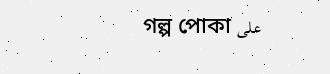গল্প পোকা على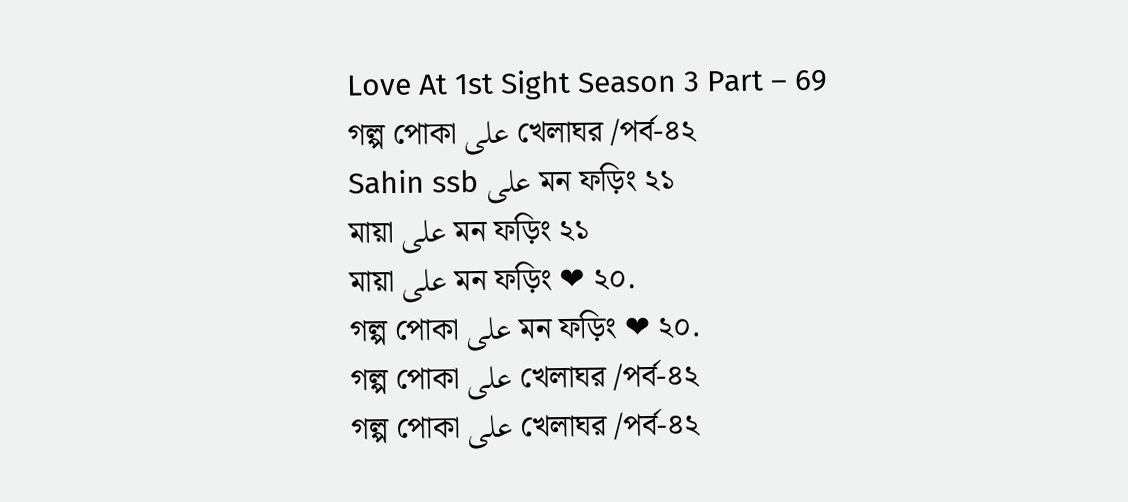Love At 1st Sight Season 3 Part – 69
গল্প পোকা على খেলাঘর /পর্ব-৪২
Sahin ssb على মন ফড়িং ২১
মায়া على মন ফড়িং ২১
মায়া على মন ফড়িং ❤ ২০.
গল্প পোকা على মন ফড়িং ❤ ২০.
গল্প পোকা على খেলাঘর /পর্ব-৪২
গল্প পোকা على খেলাঘর /পর্ব-৪২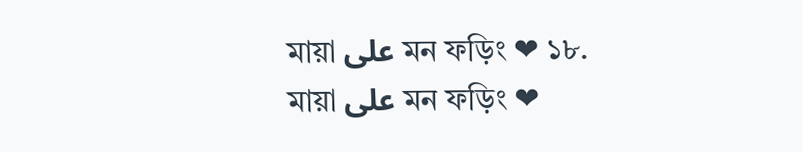মায়া على মন ফড়িং ❤ ১৮.
মায়া على মন ফড়িং ❤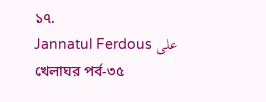১৭.
Jannatul Ferdous على খেলাঘর পর্ব-৩৫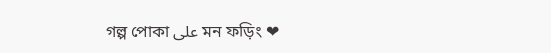গল্প পোকা على মন ফড়িং ❤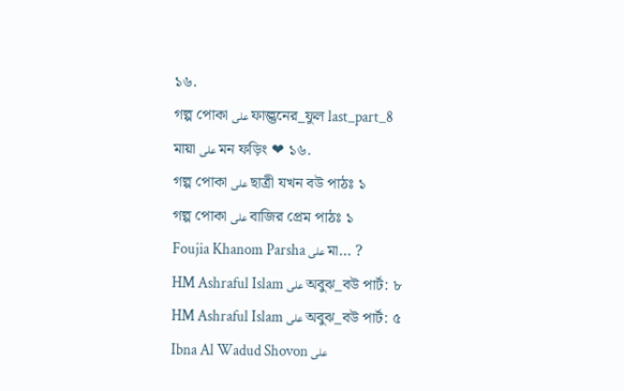১৬.
গল্প পোকা على ফাল্গুনের_ফুল last_part_8
মায়া على মন ফড়িং ❤ ১৬.
গল্প পোকা على ছাত্রী যখন বউ পাঠঃ ১
গল্প পোকা على বাজির প্রেম পাঠঃ ১
Foujia Khanom Parsha على মা… ?
HM Ashraful Islam على অবুঝ_বউ পার্ট: ৮
HM Ashraful Islam على অবুঝ_বউ পার্ট: ৫
Ibna Al Wadud Shovon على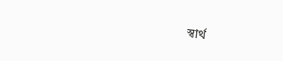স্বার্থ